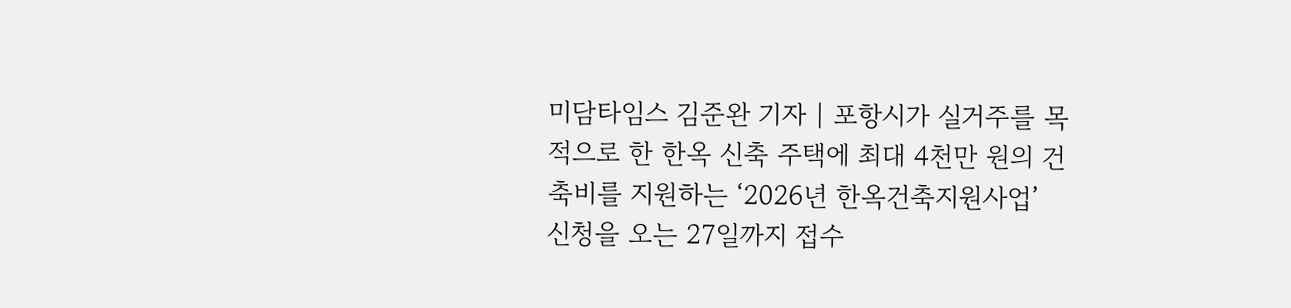미담타임스 김준완 기자 | 포항시가 실거주를 목적으로 한 한옥 신축 주택에 최대 4천만 원의 건축비를 지원하는 ‘2026년 한옥건축지원사업’ 신청을 오는 27일까지 접수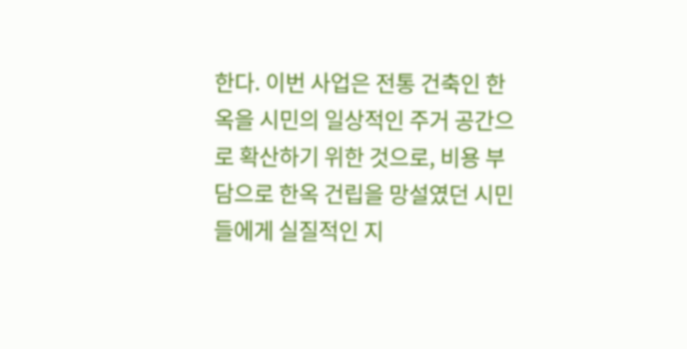한다. 이번 사업은 전통 건축인 한옥을 시민의 일상적인 주거 공간으로 확산하기 위한 것으로, 비용 부담으로 한옥 건립을 망설였던 시민들에게 실질적인 지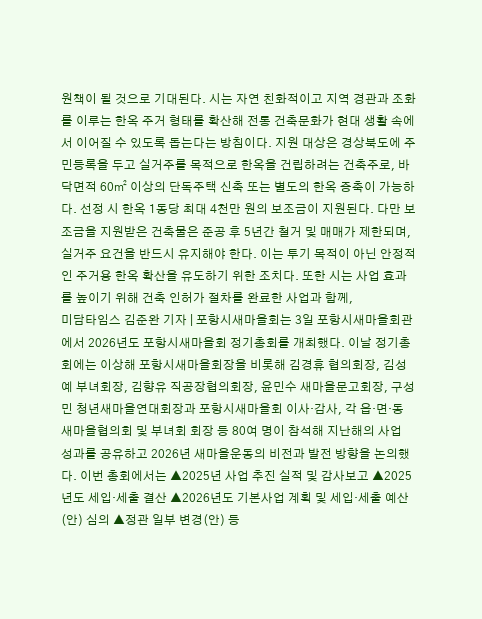원책이 될 것으로 기대된다. 시는 자연 친화적이고 지역 경관과 조화를 이루는 한옥 주거 형태를 확산해 전통 건축문화가 현대 생활 속에서 이어질 수 있도록 돕는다는 방침이다. 지원 대상은 경상북도에 주민등록을 두고 실거주를 목적으로 한옥을 건립하려는 건축주로, 바닥면적 60㎡ 이상의 단독주택 신축 또는 별도의 한옥 증축이 가능하다. 선정 시 한옥 1동당 최대 4천만 원의 보조금이 지원된다. 다만 보조금을 지원받은 건축물은 준공 후 5년간 철거 및 매매가 제한되며, 실거주 요건을 반드시 유지해야 한다. 이는 투기 목적이 아닌 안정적인 주거용 한옥 확산을 유도하기 위한 조치다. 또한 시는 사업 효과를 높이기 위해 건축 인허가 절차를 완료한 사업과 함께,
미담타임스 김준완 기자 | 포항시새마을회는 3일 포항시새마을회관에서 2026년도 포항시새마을회 정기총회를 개최했다. 이날 정기총회에는 이상해 포항시새마을회장을 비롯해 김경휴 협의회장, 김성예 부녀회장, 김향유 직공장협의회장, 윤민수 새마을문고회장, 구성민 청년새마을연대회장과 포항시새마을회 이사·감사, 각 읍·면·동 새마을협의회 및 부녀회 회장 등 80여 명이 참석해 지난해의 사업 성과를 공유하고 2026년 새마을운동의 비전과 발전 방향을 논의했다. 이번 총회에서는 ▲2025년 사업 추진 실적 및 감사보고 ▲2025년도 세입·세출 결산 ▲2026년도 기본사업 계획 및 세입·세출 예산(안) 심의 ▲정관 일부 변경(안) 등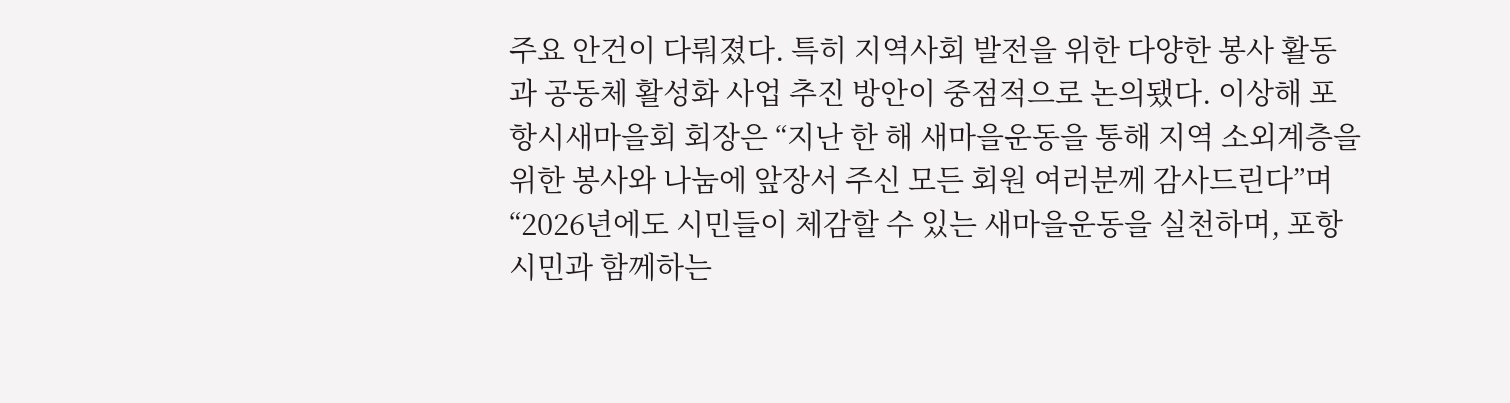주요 안건이 다뤄졌다. 특히 지역사회 발전을 위한 다양한 봉사 활동과 공동체 활성화 사업 추진 방안이 중점적으로 논의됐다. 이상해 포항시새마을회 회장은 “지난 한 해 새마을운동을 통해 지역 소외계층을 위한 봉사와 나눔에 앞장서 주신 모든 회원 여러분께 감사드린다”며 “2026년에도 시민들이 체감할 수 있는 새마을운동을 실천하며, 포항 시민과 함께하는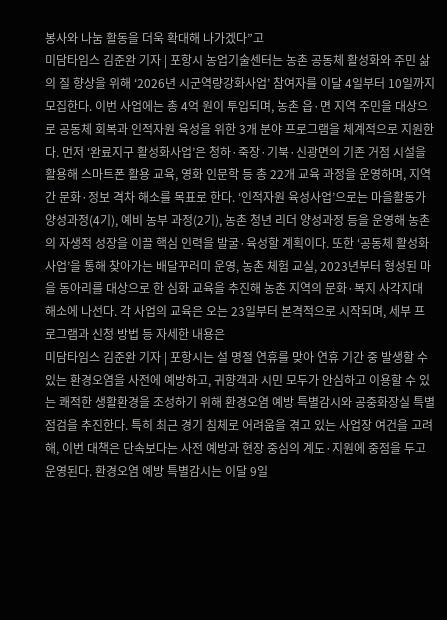봉사와 나눔 활동을 더욱 확대해 나가겠다”고
미담타임스 김준완 기자 | 포항시 농업기술센터는 농촌 공동체 활성화와 주민 삶의 질 향상을 위해 ‘2026년 시군역량강화사업’ 참여자를 이달 4일부터 10일까지 모집한다. 이번 사업에는 총 4억 원이 투입되며, 농촌 읍·면 지역 주민을 대상으로 공동체 회복과 인적자원 육성을 위한 3개 분야 프로그램을 체계적으로 지원한다. 먼저 ‘완료지구 활성화사업’은 청하·죽장·기북·신광면의 기존 거점 시설을 활용해 스마트폰 활용 교육, 영화 인문학 등 총 22개 교육 과정을 운영하며, 지역 간 문화·정보 격차 해소를 목표로 한다. ‘인적자원 육성사업’으로는 마을활동가 양성과정(4기), 예비 농부 과정(2기), 농촌 청년 리더 양성과정 등을 운영해 농촌의 자생적 성장을 이끌 핵심 인력을 발굴·육성할 계획이다. 또한 ‘공동체 활성화사업’을 통해 찾아가는 배달꾸러미 운영, 농촌 체험 교실, 2023년부터 형성된 마을 동아리를 대상으로 한 심화 교육을 추진해 농촌 지역의 문화·복지 사각지대 해소에 나선다. 각 사업의 교육은 오는 23일부터 본격적으로 시작되며, 세부 프로그램과 신청 방법 등 자세한 내용은
미담타임스 김준완 기자 | 포항시는 설 명절 연휴를 맞아 연휴 기간 중 발생할 수 있는 환경오염을 사전에 예방하고, 귀향객과 시민 모두가 안심하고 이용할 수 있는 쾌적한 생활환경을 조성하기 위해 환경오염 예방 특별감시와 공중화장실 특별점검을 추진한다. 특히 최근 경기 침체로 어려움을 겪고 있는 사업장 여건을 고려해, 이번 대책은 단속보다는 사전 예방과 현장 중심의 계도·지원에 중점을 두고 운영된다. 환경오염 예방 특별감시는 이달 9일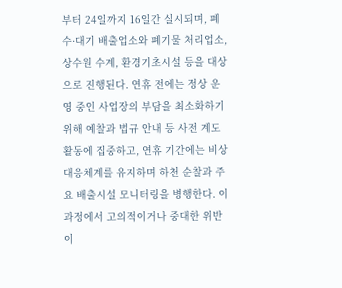부터 24일까지 16일간 실시되며, 폐수·대기 배출업소와 폐기물 처리업소, 상수원 수계, 환경기초시설 등을 대상으로 진행된다. 연휴 전에는 정상 운영 중인 사업장의 부담을 최소화하기 위해 예찰과 법규 안내 등 사전 계도 활동에 집중하고, 연휴 기간에는 비상 대응체계를 유지하며 하천 순찰과 주요 배출시설 모니터링을 병행한다. 이 과정에서 고의적이거나 중대한 위반이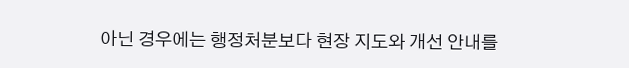아닌 경우에는 행정처분보다 현장 지도와 개선 안내를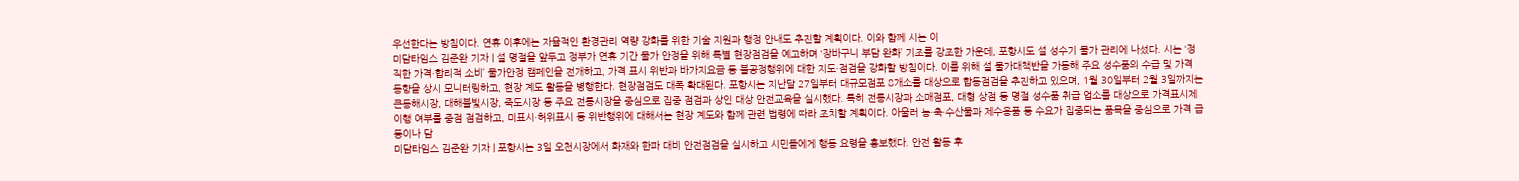우선한다는 방침이다. 연휴 이후에는 자율적인 환경관리 역량 강화를 위한 기술 지원과 행정 안내도 추진할 계획이다. 이와 함께 시는 이
미담타임스 김준완 기자 | 설 명절을 앞두고 정부가 연휴 기간 물가 안정을 위해 특별 현장점검을 예고하며 ‘장바구니 부담 완화’ 기조를 강조한 가운데, 포항시도 설 성수기 물가 관리에 나섰다. 시는 ‘정직한 가격·합리적 소비’ 물가안정 캠페인을 전개하고, 가격 표시 위반과 바가지요금 등 불공정행위에 대한 지도·점검을 강화할 방침이다. 이를 위해 설 물가대책반을 가동해 주요 성수품의 수급 및 가격 동향을 상시 모니터링하고, 현장 계도 활동을 병행한다. 현장점검도 대폭 확대된다. 포항시는 지난달 27일부터 대규모점포 8개소를 대상으로 합동점검을 추진하고 있으며, 1월 30일부터 2월 3일까지는 큰동해시장, 대해불빛시장, 죽도시장 등 주요 전통시장을 중심으로 집중 점검과 상인 대상 안전교육을 실시했다. 특히 전통시장과 소매점포, 대형 상점 등 명절 성수품 취급 업소를 대상으로 가격표시제 이행 여부를 중점 점검하고, 미표시·허위표시 등 위반행위에 대해서는 현장 계도와 함께 관련 법령에 따라 조치할 계획이다. 아울러 농·축·수산물과 제수용품 등 수요가 집중되는 품목을 중심으로 가격 급등이나 담
미담타임스 김준완 기자 | 포항시는 3일 오천시장에서 화재와 한파 대비 안전점검을 실시하고 시민들에게 행동 요령을 홍보했다. 안전 활동 후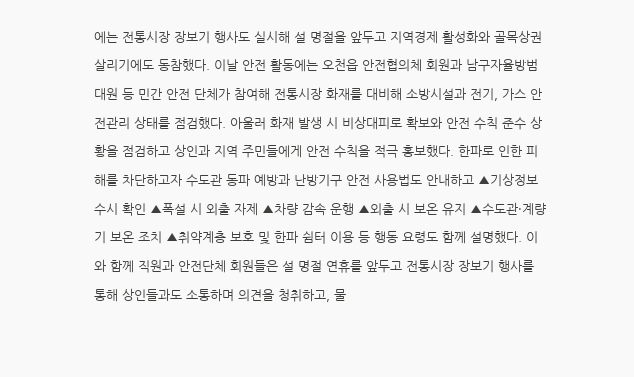에는 전통시장 장보기 행사도 실시해 설 명절을 앞두고 지역경제 활성화와 골목상권 살리기에도 동참했다. 이날 안전 활동에는 오천읍 안전협의체 회원과 남구자율방범대원 등 민간 안전 단체가 참여해 전통시장 화재를 대비해 소방시설과 전기, 가스 안전관리 상태를 점검했다. 아울러 화재 발생 시 비상대피로 확보와 안전 수칙 준수 상황을 점검하고 상인과 지역 주민들에게 안전 수칙을 적극 홍보했다. 한파로 인한 피해를 차단하고자 수도관 동파 예방과 난방기구 안전 사용법도 안내하고 ▲기상정보 수시 확인 ▲폭설 시 외출 자제 ▲차량 감속 운행 ▲외출 시 보온 유지 ▲수도관·계량기 보온 조치 ▲취약계층 보호 및 한파 쉼터 이용 등 행동 요령도 함께 설명했다. 이와 함께 직원과 안전단체 회원들은 설 명절 연휴를 앞두고 전통시장 장보기 행사를 통해 상인들과도 소통하며 의견을 청취하고, 물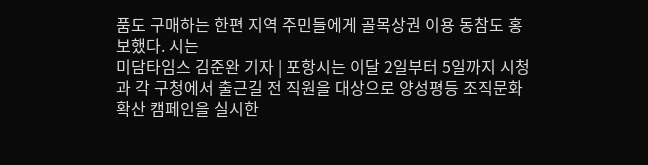품도 구매하는 한편 지역 주민들에게 골목상권 이용 동참도 홍보했다. 시는
미담타임스 김준완 기자 | 포항시는 이달 2일부터 5일까지 시청과 각 구청에서 출근길 전 직원을 대상으로 양성평등 조직문화 확산 캠페인을 실시한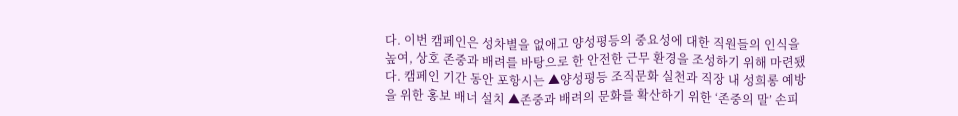다. 이번 캠페인은 성차별을 없애고 양성평등의 중요성에 대한 직원들의 인식을 높여, 상호 존중과 배려를 바탕으로 한 안전한 근무 환경을 조성하기 위해 마련됐다. 캠페인 기간 동안 포항시는 ▲양성평등 조직문화 실천과 직장 내 성희롱 예방을 위한 홍보 배너 설치 ▲존중과 배려의 문화를 확산하기 위한 ‘존중의 말’ 손피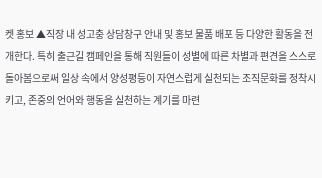켓 홍보 ▲직장 내 성고충 상담창구 안내 및 홍보 물품 배포 등 다양한 활동을 전개한다. 특히 출근길 캠페인을 통해 직원들이 성별에 따른 차별과 편견을 스스로 돌아봄으로써 일상 속에서 양성평등이 자연스럽게 실천되는 조직문화를 정착시키고, 존중의 언어와 행동을 실천하는 계기를 마련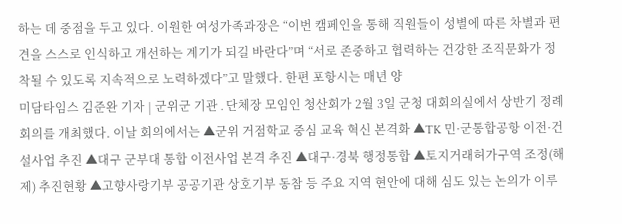하는 데 중점을 두고 있다. 이원한 여성가족과장은 “이번 캠페인을 통해 직원들이 성별에 따른 차별과 편견을 스스로 인식하고 개선하는 계기가 되길 바란다”며 “서로 존중하고 협력하는 건강한 조직문화가 정착될 수 있도록 지속적으로 노력하겠다”고 말했다. 한편 포항시는 매년 양
미담타임스 김준완 기자 | 군위군 기관․단체장 모임인 청산회가 2월 3일 군청 대회의실에서 상반기 정례회의를 개최했다. 이날 회의에서는 ▲군위 거점학교 중심 교육 혁신 본격화 ▲TK 민·군통합공항 이전·건설사업 추진 ▲대구 군부대 통합 이전사업 본격 추진 ▲대구·경북 행정통합 ▲토지거래허가구역 조정(해제) 추진현황 ▲고향사랑기부 공공기관 상호기부 동참 등 주요 지역 현안에 대해 심도 있는 논의가 이루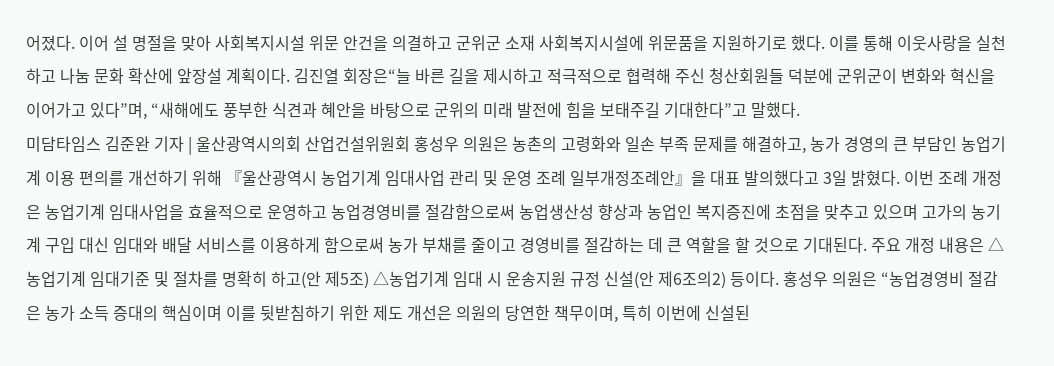어졌다. 이어 설 명절을 맞아 사회복지시설 위문 안건을 의결하고 군위군 소재 사회복지시설에 위문품을 지원하기로 했다. 이를 통해 이웃사랑을 실천하고 나눔 문화 확산에 앞장설 계획이다. 김진열 회장은“늘 바른 길을 제시하고 적극적으로 협력해 주신 청산회원들 덕분에 군위군이 변화와 혁신을 이어가고 있다”며, “새해에도 풍부한 식견과 혜안을 바탕으로 군위의 미래 발전에 힘을 보태주길 기대한다”고 말했다.
미담타임스 김준완 기자 | 울산광역시의회 산업건설위원회 홍성우 의원은 농촌의 고령화와 일손 부족 문제를 해결하고, 농가 경영의 큰 부담인 농업기계 이용 편의를 개선하기 위해 『울산광역시 농업기계 임대사업 관리 및 운영 조례 일부개정조례안』을 대표 발의했다고 3일 밝혔다. 이번 조례 개정은 농업기계 임대사업을 효율적으로 운영하고 농업경영비를 절감함으로써 농업생산성 향상과 농업인 복지증진에 초점을 맞추고 있으며 고가의 농기계 구입 대신 임대와 배달 서비스를 이용하게 함으로써 농가 부채를 줄이고 경영비를 절감하는 데 큰 역할을 할 것으로 기대된다. 주요 개정 내용은 △농업기계 임대기준 및 절차를 명확히 하고(안 제5조) △농업기계 임대 시 운송지원 규정 신설(안 제6조의2) 등이다. 홍성우 의원은 “농업경영비 절감은 농가 소득 증대의 핵심이며 이를 뒷받침하기 위한 제도 개선은 의원의 당연한 책무이며, 특히 이번에 신설된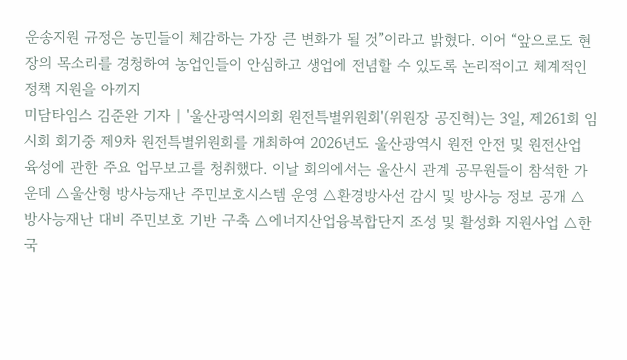운송지원 규정은 농민들이 체감하는 가장 큰 변화가 될 것”이라고 밝혔다. 이어 “앞으로도 현장의 목소리를 경청하여 농업인들이 안심하고 생업에 전념할 수 있도록 논리적이고 체계적인 정책 지원을 아끼지
미담타임스 김준완 기자 | '울산광역시의회 원전특별위원회'(위원장 공진혁)는 3일, 제261회 임시회 회기중 제9차 원전특별위원회를 개최하여 2026년도 울산광역시 원전 안전 및 원전산업 육성에 관한 주요 업무보고를 청취했다. 이날 회의에서는 울산시 관계 공무원들이 참석한 가운데 △울산형 방사능재난 주민보호시스템 운영 △환경방사선 감시 및 방사능 정보 공개 △방사능재난 대비 주민보호 기반 구축 △에너지산업융복합단지 조성 및 활성화 지원사업 △한국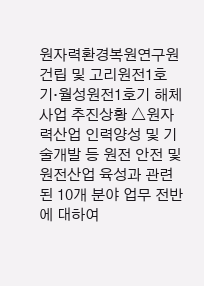원자력환경복원연구원 건립 및 고리원전1호기·월성원전1호기 해체사업 추진상황 △원자력산업 인력양성 및 기술개발 등 원전 안전 및 원전산업 육성과 관련된 10개 분야 업무 전반에 대하여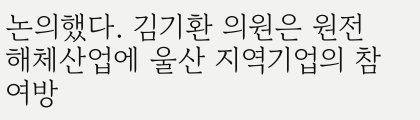논의했다. 김기환 의원은 원전해체산업에 울산 지역기업의 참여방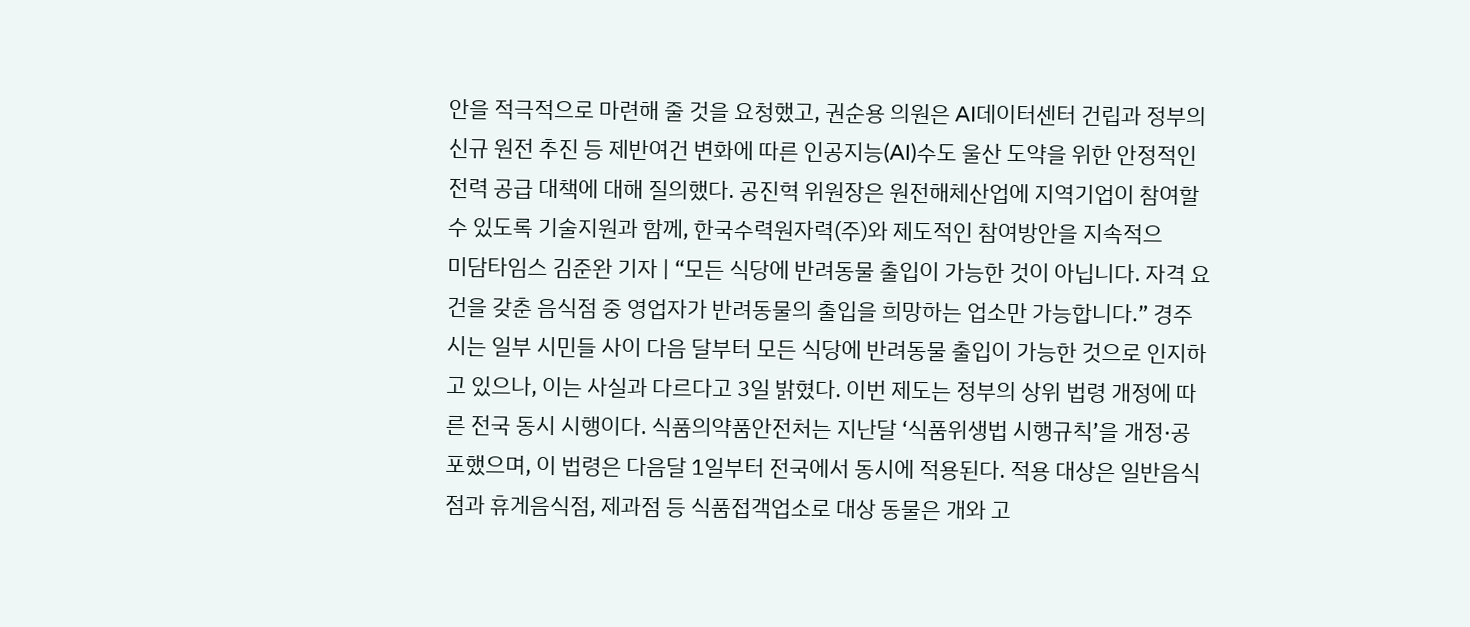안을 적극적으로 마련해 줄 것을 요청했고, 권순용 의원은 AI데이터센터 건립과 정부의 신규 원전 추진 등 제반여건 변화에 따른 인공지능(AI)수도 울산 도약을 위한 안정적인 전력 공급 대책에 대해 질의했다. 공진혁 위원장은 원전해체산업에 지역기업이 참여할 수 있도록 기술지원과 함께, 한국수력원자력(주)와 제도적인 참여방안을 지속적으
미담타임스 김준완 기자 | “모든 식당에 반려동물 출입이 가능한 것이 아닙니다. 자격 요건을 갖춘 음식점 중 영업자가 반려동물의 출입을 희망하는 업소만 가능합니다.” 경주시는 일부 시민들 사이 다음 달부터 모든 식당에 반려동물 출입이 가능한 것으로 인지하고 있으나, 이는 사실과 다르다고 3일 밝혔다. 이번 제도는 정부의 상위 법령 개정에 따른 전국 동시 시행이다. 식품의약품안전처는 지난달 ‘식품위생법 시행규칙’을 개정·공포했으며, 이 법령은 다음달 1일부터 전국에서 동시에 적용된다. 적용 대상은 일반음식점과 휴게음식점, 제과점 등 식품접객업소로 대상 동물은 개와 고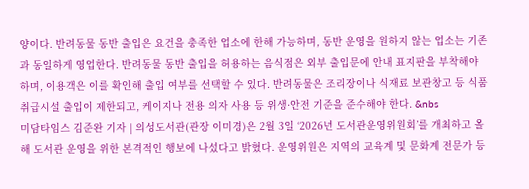양이다. 반려동물 동반 출입은 요건을 충족한 업소에 한해 가능하며, 동반 운영을 원하지 않는 업소는 기존과 동일하게 영업한다. 반려동물 동반 출입을 허용하는 음식점은 외부 출입문에 안내 표지판을 부착해야 하며, 이용객은 이를 확인해 출입 여부를 선택할 수 있다. 반려동물은 조리장이나 식재료 보관창고 등 식품취급시설 출입이 제한되고, 케이지나 전용 의자 사용 등 위생·안전 기준을 준수해야 한다. &nbs
미담타임스 김준완 기자 | 의성도서관(관장 이미경)은 2월 3일 ‘2026년 도서관운영위원회’를 개최하고 올해 도서관 운영을 위한 본격적인 행보에 나섰다고 밝혔다. 운영위원은 지역의 교육계 및 문화계 전문가 등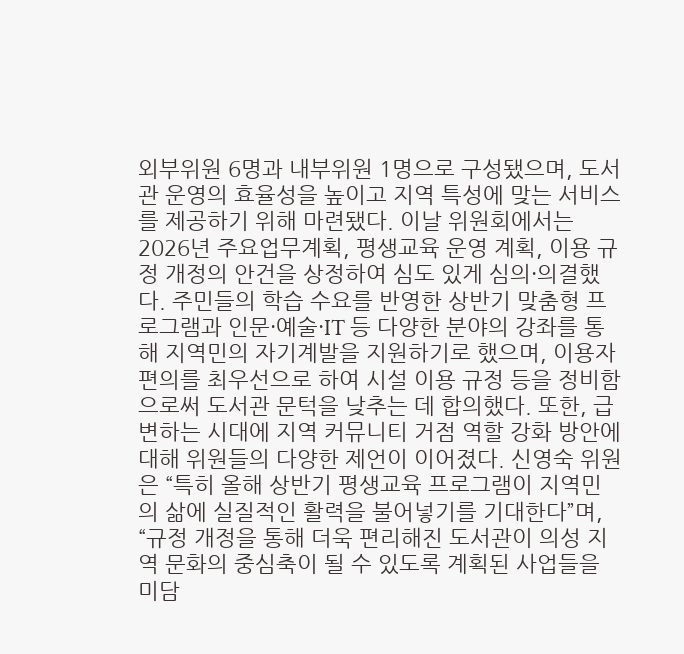외부위원 6명과 내부위원 1명으로 구성됐으며, 도서관 운영의 효율성을 높이고 지역 특성에 맞는 서비스를 제공하기 위해 마련됐다. 이날 위원회에서는 2026년 주요업무계획, 평생교육 운영 계획, 이용 규정 개정의 안건을 상정하여 심도 있게 심의·의결했다. 주민들의 학습 수요를 반영한 상반기 맞춤형 프로그램과 인문·예술·IT 등 다양한 분야의 강좌를 통해 지역민의 자기계발을 지원하기로 했으며, 이용자 편의를 최우선으로 하여 시설 이용 규정 등을 정비함으로써 도서관 문턱을 낮추는 데 합의했다. 또한, 급변하는 시대에 지역 커뮤니티 거점 역할 강화 방안에 대해 위원들의 다양한 제언이 이어졌다. 신영숙 위원은 “특히 올해 상반기 평생교육 프로그램이 지역민의 삶에 실질적인 활력을 불어넣기를 기대한다”며, “규정 개정을 통해 더욱 편리해진 도서관이 의성 지역 문화의 중심축이 될 수 있도록 계획된 사업들을
미담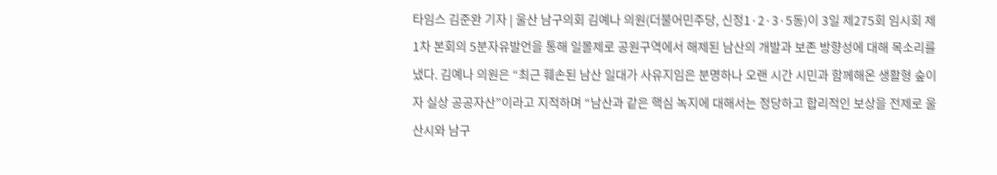타임스 김준완 기자 | 울산 남구의회 김예나 의원(더불어민주당, 신정1·2·3·5동)이 3일 제275회 임시회 제1차 본회의 5분자유발언을 통해 일몰제로 공원구역에서 해제된 남산의 개발과 보존 방향성에 대해 목소리를 냈다. 김예나 의원은 “최근 훼손된 남산 일대가 사유지임은 분명하나 오랜 시간 시민과 함께해온 생활형 숲이자 실상 공공자산”이라고 지적하며 “남산과 같은 핵심 녹지에 대해서는 정당하고 합리적인 보상을 전제로 울산시와 남구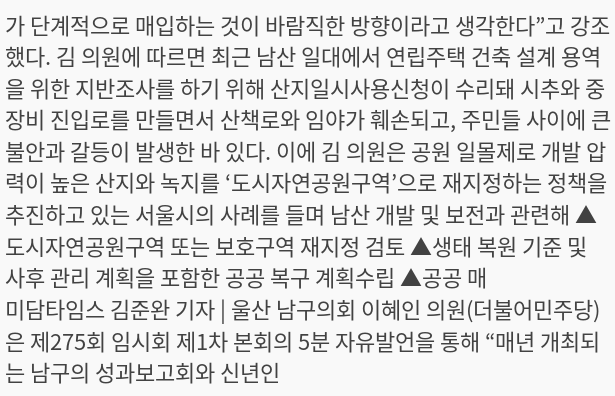가 단계적으로 매입하는 것이 바람직한 방향이라고 생각한다”고 강조했다. 김 의원에 따르면 최근 남산 일대에서 연립주택 건축 설계 용역을 위한 지반조사를 하기 위해 산지일시사용신청이 수리돼 시추와 중장비 진입로를 만들면서 산책로와 임야가 훼손되고, 주민들 사이에 큰 불안과 갈등이 발생한 바 있다. 이에 김 의원은 공원 일몰제로 개발 압력이 높은 산지와 녹지를 ‘도시자연공원구역’으로 재지정하는 정책을 추진하고 있는 서울시의 사례를 들며 남산 개발 및 보전과 관련해 ▲도시자연공원구역 또는 보호구역 재지정 검토 ▲생태 복원 기준 및 사후 관리 계획을 포함한 공공 복구 계획수립 ▲공공 매
미담타임스 김준완 기자 | 울산 남구의회 이혜인 의원(더불어민주당)은 제275회 임시회 제1차 본회의 5분 자유발언을 통해 “매년 개최되는 남구의 성과보고회와 신년인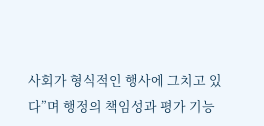사회가 형식적인 행사에 그치고 있다”며 행정의 책임성과 평가 기능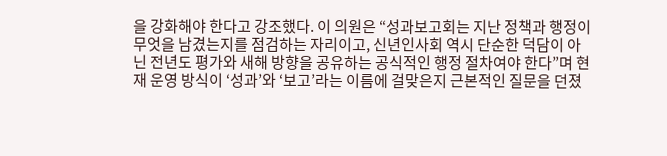을 강화해야 한다고 강조했다. 이 의원은 “성과보고회는 지난 정책과 행정이 무엇을 남겼는지를 점검하는 자리이고, 신년인사회 역시 단순한 덕담이 아닌 전년도 평가와 새해 방향을 공유하는 공식적인 행정 절차여야 한다”며 현재 운영 방식이 ‘성과’와 ‘보고’라는 이름에 걸맞은지 근본적인 질문을 던졌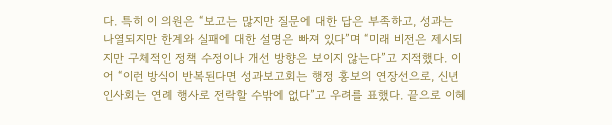다. 특히 이 의원은 “보고는 많지만 질문에 대한 답은 부족하고, 성과는 나열되지만 한계와 실패에 대한 설명은 빠져 있다”며 “미래 비전은 제시되지만 구체적인 정책 수정이나 개선 방향은 보이지 않는다”고 지적했다. 이어 “이런 방식이 반복된다면 성과보고회는 행정 홍보의 연장선으로, 신년인사회는 연례 행사로 전락할 수밖에 없다”고 우려를 표했다. 끝으로 이혜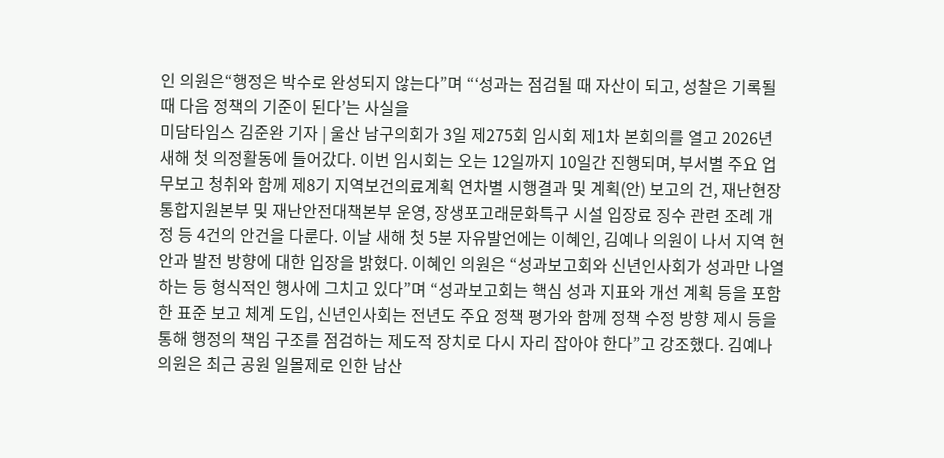인 의원은“행정은 박수로 완성되지 않는다”며 “‘성과는 점검될 때 자산이 되고, 성찰은 기록될 때 다음 정책의 기준이 된다’는 사실을
미담타임스 김준완 기자 | 울산 남구의회가 3일 제275회 임시회 제1차 본회의를 열고 2026년 새해 첫 의정활동에 들어갔다. 이번 임시회는 오는 12일까지 10일간 진행되며, 부서별 주요 업무보고 청취와 함께 제8기 지역보건의료계획 연차별 시행결과 및 계획(안) 보고의 건, 재난현장 통합지원본부 및 재난안전대책본부 운영, 장생포고래문화특구 시설 입장료 징수 관련 조례 개정 등 4건의 안건을 다룬다. 이날 새해 첫 5분 자유발언에는 이혜인, 김예나 의원이 나서 지역 현안과 발전 방향에 대한 입장을 밝혔다. 이혜인 의원은 “성과보고회와 신년인사회가 성과만 나열하는 등 형식적인 행사에 그치고 있다”며 “성과보고회는 핵심 성과 지표와 개선 계획 등을 포함한 표준 보고 체계 도입, 신년인사회는 전년도 주요 정책 평가와 함께 정책 수정 방향 제시 등을 통해 행정의 책임 구조를 점검하는 제도적 장치로 다시 자리 잡아야 한다”고 강조했다. 김예나 의원은 최근 공원 일몰제로 인한 남산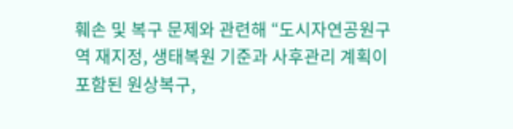훼손 및 복구 문제와 관련해 “도시자연공원구역 재지정, 생태복원 기준과 사후관리 계획이 포함된 원상복구,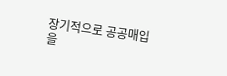장기적으로 공공매입을